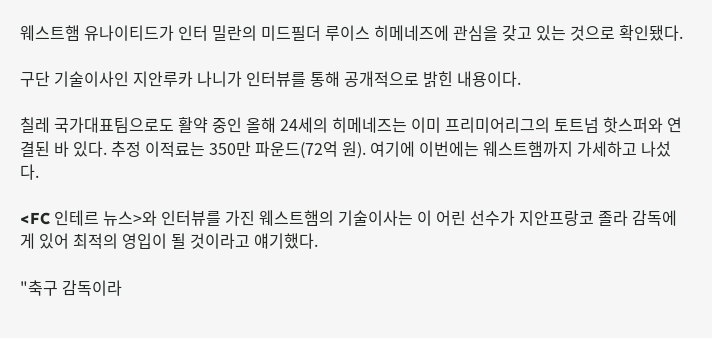웨스트햄 유나이티드가 인터 밀란의 미드필더 루이스 히메네즈에 관심을 갖고 있는 것으로 확인됐다.

구단 기술이사인 지안루카 나니가 인터뷰를 통해 공개적으로 밝힌 내용이다.

칠레 국가대표팀으로도 활약 중인 올해 24세의 히메네즈는 이미 프리미어리그의 토트넘 핫스퍼와 연결된 바 있다. 추정 이적료는 350만 파운드(72억 원). 여기에 이번에는 웨스트햄까지 가세하고 나섰다.

<FC 인테르 뉴스>와 인터뷰를 가진 웨스트햄의 기술이사는 이 어린 선수가 지안프랑코 졸라 감독에게 있어 최적의 영입이 될 것이라고 얘기했다.

"축구 감독이라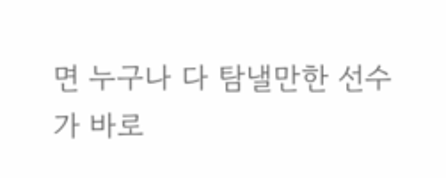면 누구나 다 탐낼만한 선수가 바로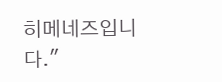히메네즈입니다."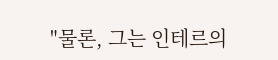"물론, 그는 인테르의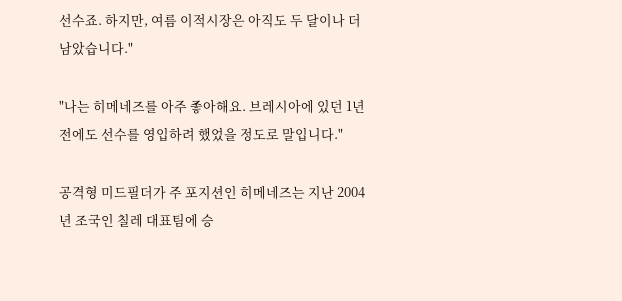선수죠. 하지만, 여름 이적시장은 아직도 두 달이나 더 남았습니다."

"나는 히메네즈를 아주 좋아해요. 브레시아에 있던 1년 전에도 선수를 영입하려 했었을 정도로 말입니다."

공격형 미드필더가 주 포지션인 히메네즈는 지난 2004년 조국인 칠레 대표팀에 승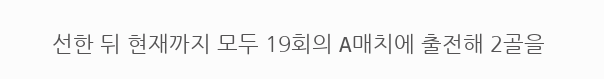선한 뒤 현재까지 모두 19회의 A매치에 출전해 2골을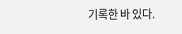기록한 바 있다.